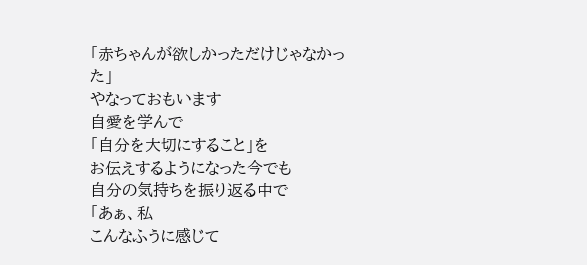「赤ちゃんが欲しかっただけじゃなかった」
やなっておもいます
自愛を学んで
「自分を大切にすること」を
お伝えするようになった今でも
自分の気持ちを振り返る中で
「あぁ、私
こんなふうに感じて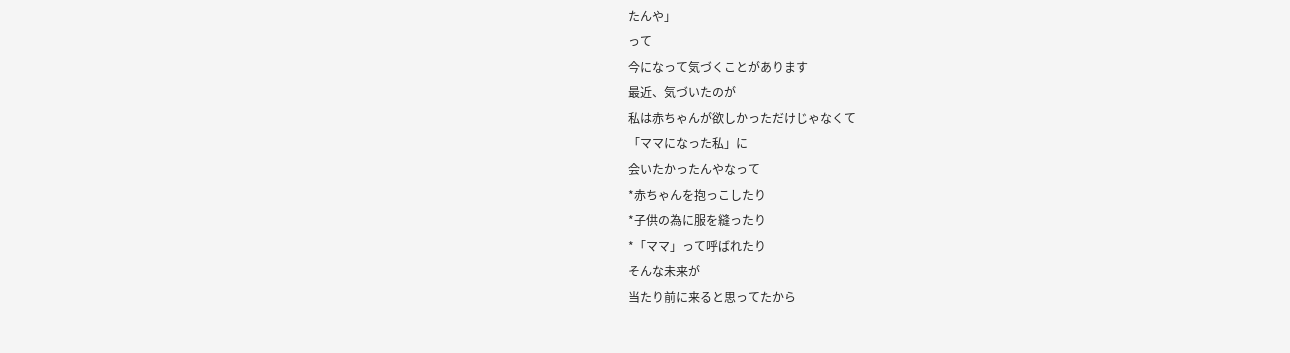たんや」
って
今になって気づくことがあります
最近、気づいたのが
私は赤ちゃんが欲しかっただけじゃなくて
「ママになった私」に
会いたかったんやなって
*赤ちゃんを抱っこしたり
*子供の為に服を縫ったり
*「ママ」って呼ばれたり
そんな未来が
当たり前に来ると思ってたから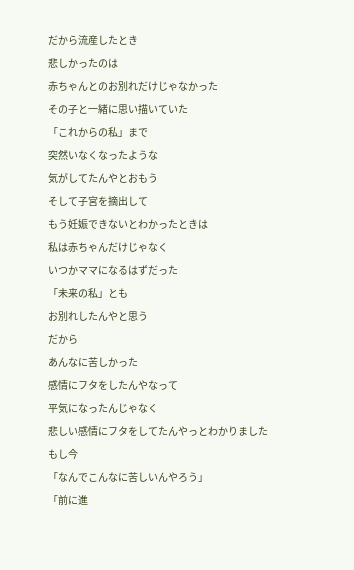だから流産したとき
悲しかったのは
赤ちゃんとのお別れだけじゃなかった
その子と一緒に思い描いていた
「これからの私」まで
突然いなくなったような
気がしてたんやとおもう
そして子宮を摘出して
もう妊娠できないとわかったときは
私は赤ちゃんだけじゃなく
いつかママになるはずだった
「未来の私」とも
お別れしたんやと思う
だから
あんなに苦しかった
感情にフタをしたんやなって
平気になったんじゃなく
悲しい感情にフタをしてたんやっとわかりました
もし今
「なんでこんなに苦しいんやろう」
「前に進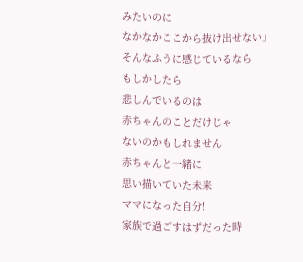みたいのに
なかなかここから抜け出せない」
そんなふうに感じているなら
もしかしたら
悲しんでいるのは
赤ちゃんのことだけじゃ
ないのかもしれません
赤ちゃんと一緒に
思い描いていた未来
ママになった自分!
家族で過ごすはずだった時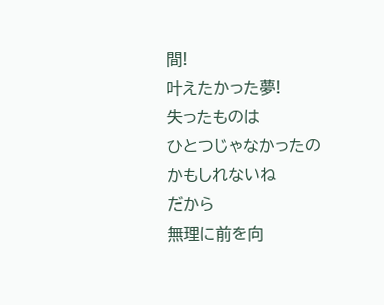間!
叶えたかった夢!
失ったものは
ひとつじゃなかったのかもしれないね
だから
無理に前を向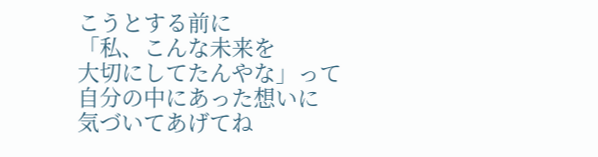こうとする前に
「私、こんな未来を
大切にしてたんやな」って
自分の中にあった想いに
気づいてあげてね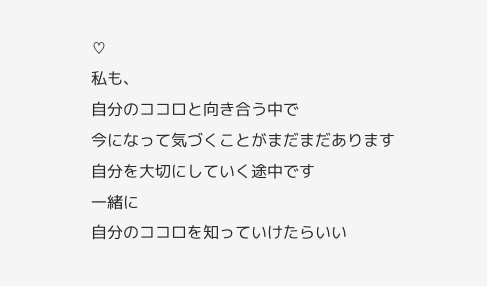♡
私も、
自分のココロと向き合う中で
今になって気づくことがまだまだあります
自分を大切にしていく途中です
一緒に
自分のココロを知っていけたらいい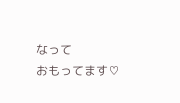なって
おもってます♡